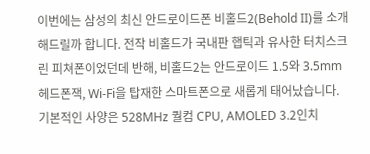이번에는 삼성의 최신 안드로이드폰 비홀드2(Behold II)를 소개해드릴까 합니다. 전작 비홀드가 국내판 햅틱과 유사한 터치스크린 피쳐폰이었던데 반해, 비홀드2는 안드로이드 1.5와 3.5mm 헤드폰잭, Wi-Fi을 탑재한 스마트폰으로 새롭게 태어났습니다. 기본적인 사양은 528MHz 퀄컴 CPU, AMOLED 3.2인치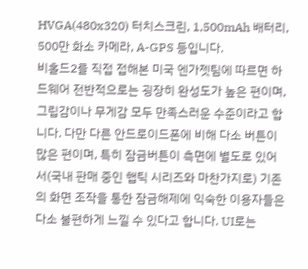HVGA(480x320) 터치스크린, 1,500mAh 배터리, 500만 화소 카메라, A-GPS 등입니다.
비홀드2를 직접 접해본 미국 엔가젯팀에 따르면 하드웨어 전반적으로는 굉장히 완성도가 높은 편이며, 그립감이나 무게감 모두 만족스러운 수준이라고 합니다. 다만 다른 안드로이드폰에 비해 다소 버튼이 많은 편이며, 특히 잠금버튼이 측면에 별도로 있어서(국내 판매 중인 햅틱 시리즈와 마찬가지로) 기존의 화면 조작을 통한 잠금해제에 익숙한 이용자들은 다소 불편하게 느낄 수 있다고 합니다. UI로는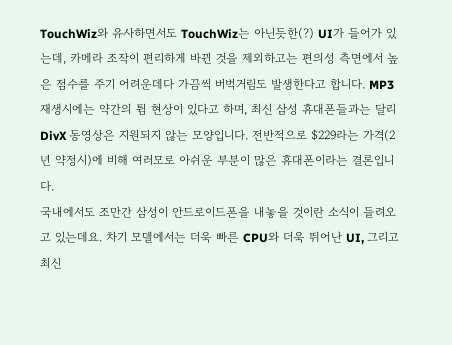TouchWiz와 유사하면서도 TouchWiz는 아닌듯한(?) UI가 들어가 있는데, 카메라 조작이 편리하게 바뀐 것을 제외하고는 편의성 측면에서 높은 점수를 주기 어려운데다 가끔씩 버벅거림도 발생한다고 합니다. MP3 재생시에는 약간의 튐 현상이 있다고 하며, 최신 삼성 휴대폰들과는 달리 DivX 동영상은 지원되지 않는 모양입니다. 전반적으로 $229라는 가격(2년 약정시)에 비해 여러모로 아쉬운 부분이 많은 휴대폰이라는 결론입니다.
국내에서도 조만간 삼성이 안드로이드폰을 내놓을 것이란 소식이 들려오고 있는데요. 차기 모델에서는 더욱 빠른 CPU와 더욱 뛰어난 UI, 그리고 최신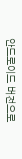안드로이드 버전으로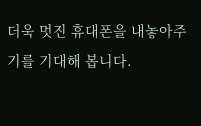더욱 멋진 휴대폰을 내놓아주기를 기대해 봅니다.